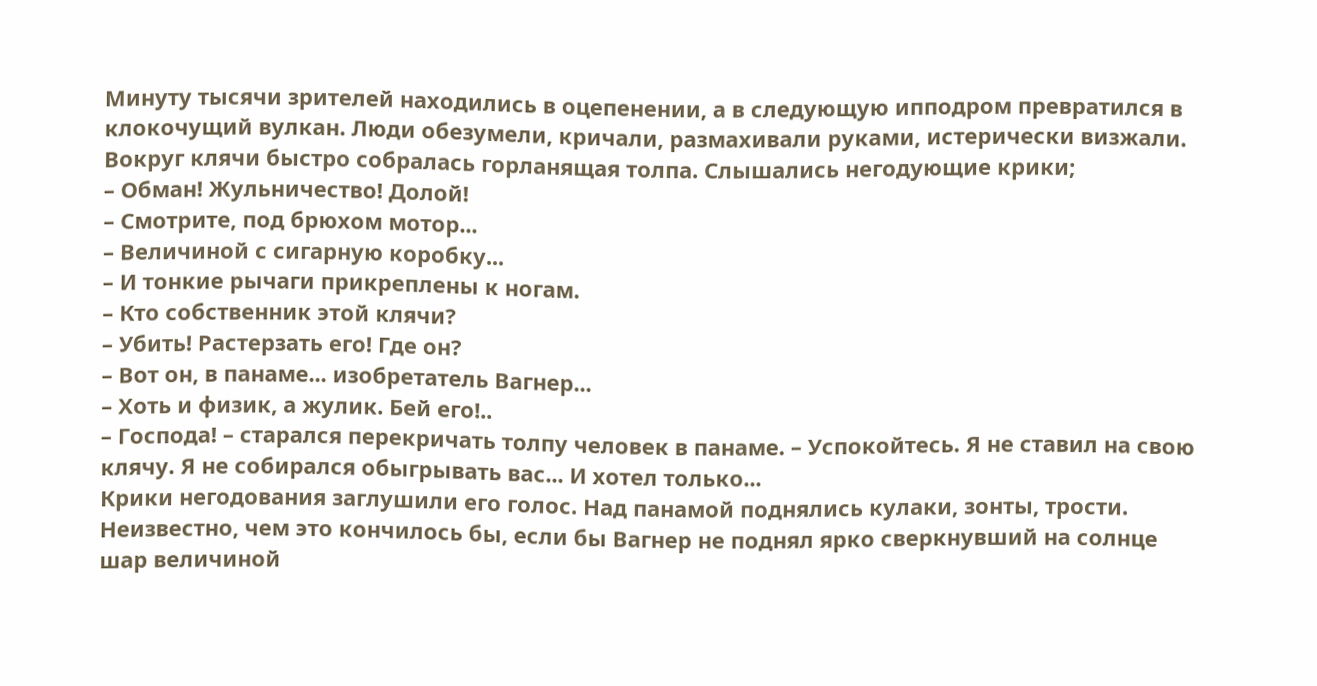Минуту тысячи зрителей находились в оцепенении, а в следующую ипподром превратился в клокочущий вулкан. Люди обезумели, кричали, размахивали руками, истерически визжали. Вокруг клячи быстро собралась горланящая толпа. Слышались негодующие крики;
– Обман! Жульничество! Долой!
– Смотрите, под брюхом мотор...
– Величиной с сигарную коробку...
– И тонкие рычаги прикреплены к ногам.
– Кто собственник этой клячи?
– Убить! Растерзать его! Где он?
– Вот он, в панаме... изобретатель Вагнер...
– Хоть и физик, а жулик. Бей его!..
– Господа! – старался перекричать толпу человек в панаме. – Успокойтесь. Я не ставил на свою клячу. Я не собирался обыгрывать вас... И хотел только...
Крики негодования заглушили его голос. Над панамой поднялись кулаки, зонты, трости. Неизвестно, чем это кончилось бы, если бы Вагнер не поднял ярко сверкнувший на солнце шар величиной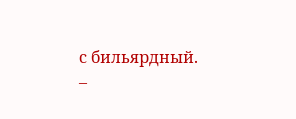с бильярдный.
–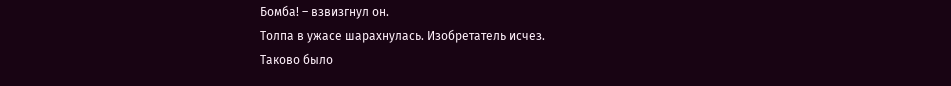Бомба! – взвизгнул он.
Толпа в ужасе шарахнулась. Изобретатель исчез.
Таково было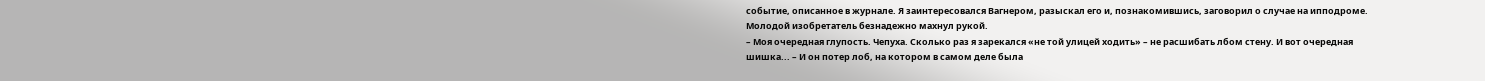событие, описанное в журнале. Я заинтересовался Вагнером, разыскал его и, познакомившись, заговорил о случае на ипподроме. Молодой изобретатель безнадежно махнул рукой.
– Моя очередная глупость. Чепуха. Сколько раз я зарекался «не той улицей ходить» – не расшибать лбом стену. И вот очередная шишка... – И он потер лоб, на котором в самом деле была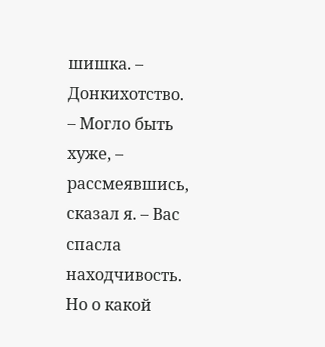шишка. – Донкихотство.
– Могло быть хуже, – рассмеявшись, сказал я. – Вас спасла находчивость. Но о какой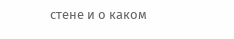стене и о каком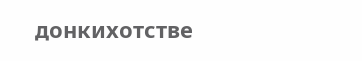донкихотстве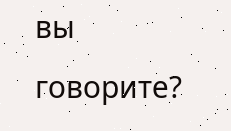вы говорите?